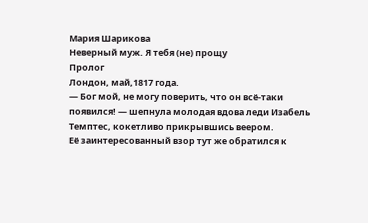Мария Шарикова
Неверный муж. Я тебя (не) прощу
Пролог
Лондон, май,1817 года.
— Бог мой, не могу поверить, что он всё-таки появился! — шепнула молодая вдова леди Изабель Темптес, кокетливо прикрывшись веером.
Её заинтересованный взор тут же обратился к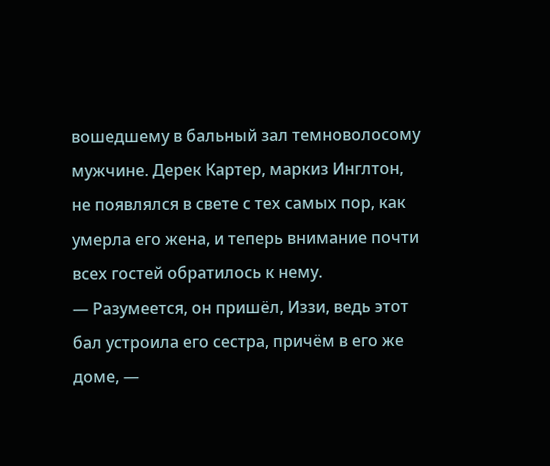вошедшему в бальный зал темноволосому мужчине. Дерек Картер, маркиз Инглтон, не появлялся в свете с тех самых пор, как умерла его жена, и теперь внимание почти всех гостей обратилось к нему.
— Разумеется, он пришёл, Иззи, ведь этот бал устроила его сестра, причём в его же доме, —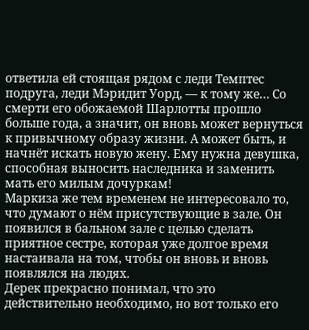ответила ей стоящая рядом с леди Темптес подруга, леди Мэридит Уорд, — к тому же… Со смерти его обожаемой Шарлотты прошло больше года, а значит, он вновь может вернуться к привычному образу жизни. А может быть, и начнёт искать новую жену. Ему нужна девушка, способная выносить наследника и заменить мать его милым дочуркам!
Маркиза же тем временем не интересовало то, что думают о нём присутствующие в зале. Он появился в бальном зале с целью сделать приятное сестре, которая уже долгое время настаивала на том, чтобы он вновь и вновь появлялся на людях.
Дерек прекрасно понимал, что это действительно необходимо, но вот только его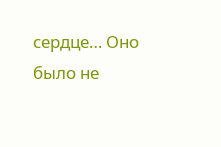сердце… Оно было не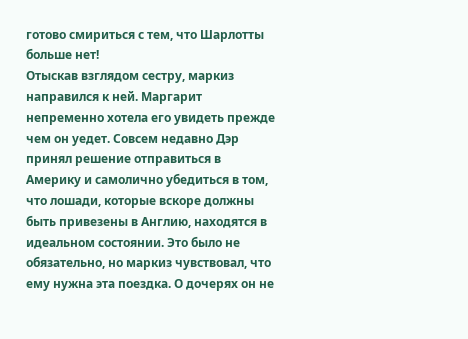готово смириться с тем, что Шарлотты больше нет!
Отыскав взглядом сестру, маркиз направился к ней. Маргарит непременно хотела его увидеть прежде чем он уедет. Совсем недавно Дэр принял решение отправиться в Америку и самолично убедиться в том, что лошади, которые вскоре должны быть привезены в Англию, находятся в идеальном состоянии. Это было не обязательно, но маркиз чувствовал, что ему нужна эта поездка. О дочерях он не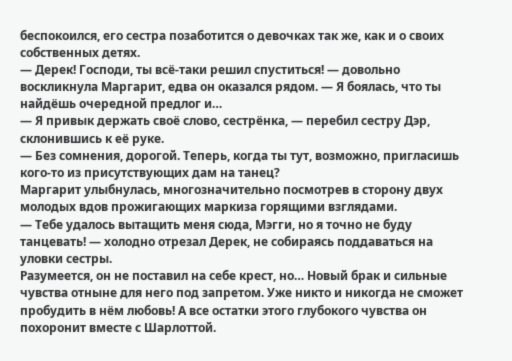беспокоился, его сестра позаботится о девочках так же, как и о своих собственных детях.
— Дерек! Господи, ты всё-таки решил спуститься! — довольно воскликнула Маргарит, едва он оказался рядом. — Я боялась, что ты найдёшь очередной предлог и…
— Я привык держать своё слово, сестрёнка, — перебил сестру Дэр, склонившись к её руке.
— Без сомнения, дорогой. Теперь, когда ты тут, возможно, пригласишь кого-то из присутствующих дам на танец?
Маргарит улыбнулась, многозначительно посмотрев в сторону двух молодых вдов прожигающих маркиза горящими взглядами.
— Тебе удалось вытащить меня сюда, Мэгги, но я точно не буду танцевать! — холодно отрезал Дерек, не собираясь поддаваться на уловки сестры.
Разумеется, он не поставил на себе крест, но… Новый брак и сильные чувства отныне для него под запретом. Уже никто и никогда не сможет пробудить в нём любовь! А все остатки этого глубокого чувства он похоронит вместе с Шарлоттой.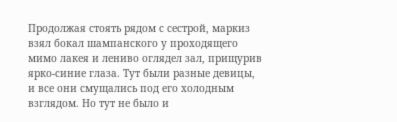Продолжая стоять рядом с сестрой, маркиз взял бокал шампанского у проходящего мимо лакея и лениво оглядел зал, прищурив ярко-синие глаза. Тут были разные девицы, и все они смущались под его холодным взглядом. Но тут не было и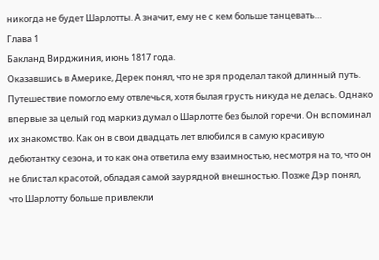никогда не будет Шарлотты. А значит, ему не с кем больше танцевать…
Глава 1
Бакланд Вирджиния, июнь 1817 года.
Оказавшись в Америке, Дерек понял, что не зря проделал такой длинный путь. Путешествие помогло ему отвлечься, хотя былая грусть никуда не делась. Однако впервые за целый год маркиз думал о Шарлотте без былой горечи. Он вспоминал их знакомство. Как он в свои двадцать лет влюбился в самую красивую дебютантку сезона, и то как она ответила ему взаимностью, несмотря на то, что он не блистал красотой, обладая самой заурядной внешностью. Позже Дэр понял, что Шарлотту больше привлекли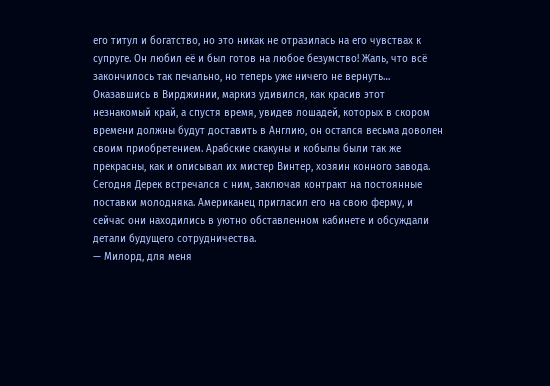его титул и богатство, но это никак не отразилась на его чувствах к супруге. Он любил её и был готов на любое безумство! Жаль, что всё закончилось так печально, но теперь уже ничего не вернуть…
Оказавшись в Вирджинии, маркиз удивился, как красив этот незнакомый край, а спустя время, увидев лошадей, которых в скором времени должны будут доставить в Англию, он остался весьма доволен своим приобретением. Арабские скакуны и кобылы были так же прекрасны, как и описывал их мистер Винтер, хозяин конного завода.
Сегодня Дерек встречался с ним, заключая контракт на постоянные поставки молодняка. Американец пригласил его на свою ферму, и сейчас они находились в уютно обставленном кабинете и обсуждали детали будущего сотрудничества.
— Милорд, для меня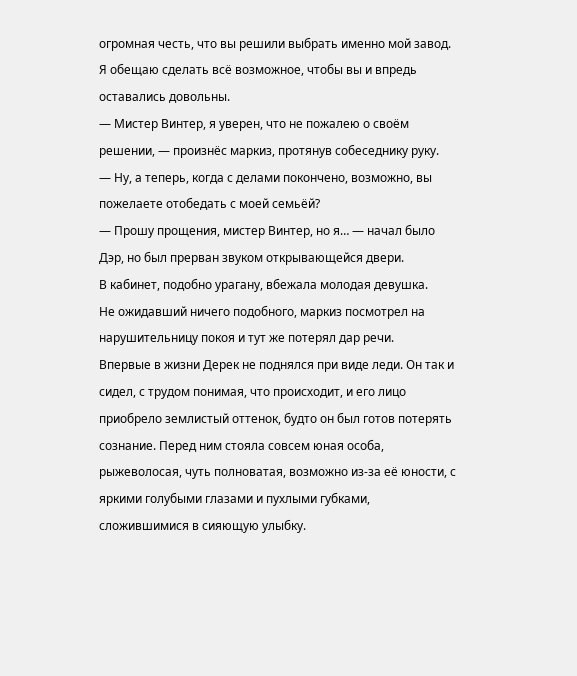огромная честь, что вы решили выбрать именно мой завод. Я обещаю сделать всё возможное, чтобы вы и впредь оставались довольны.
— Мистер Винтер, я уверен, что не пожалею о своём решении, — произнёс маркиз, протянув собеседнику руку.
— Ну, а теперь, когда с делами покончено, возможно, вы пожелаете отобедать с моей семьёй?
— Прошу прощения, мистер Винтер, но я… — начал было Дэр, но был прерван звуком открывающейся двери.
В кабинет, подобно урагану, вбежала молодая девушка.
Не ожидавший ничего подобного, маркиз посмотрел на нарушительницу покоя и тут же потерял дар речи.
Впервые в жизни Дерек не поднялся при виде леди. Он так и сидел, с трудом понимая, что происходит, и его лицо приобрело землистый оттенок, будто он был готов потерять сознание. Перед ним стояла совсем юная особа, рыжеволосая, чуть полноватая, возможно из-за её юности, с яркими голубыми глазами и пухлыми губками, сложившимися в сияющую улыбку.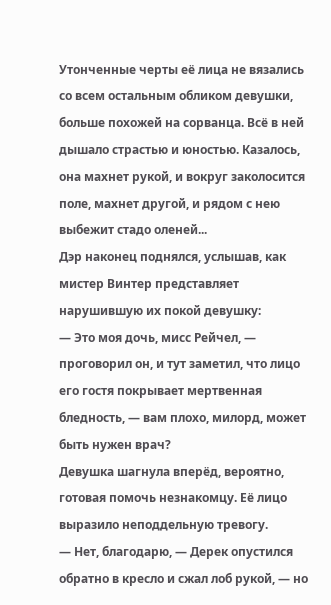Утонченные черты её лица не вязались со всем остальным обликом девушки, больше похожей на сорванца. Всё в ней дышало страстью и юностью. Казалось, она махнет рукой, и вокруг заколосится поле, махнет другой, и рядом с нею выбежит стадо оленей...
Дэр наконец поднялся, услышав, как мистер Винтер представляет нарушившую их покой девушку:
— Это моя дочь, мисс Рейчел, — проговорил он, и тут заметил, что лицо его гостя покрывает мертвенная бледность, — вам плохо, милорд, может быть нужен врач?
Девушка шагнула вперёд, вероятно, готовая помочь незнакомцу. Её лицо выразило неподдельную тревогу.
— Нет, благодарю, — Дерек опустился обратно в кресло и сжал лоб рукой, — но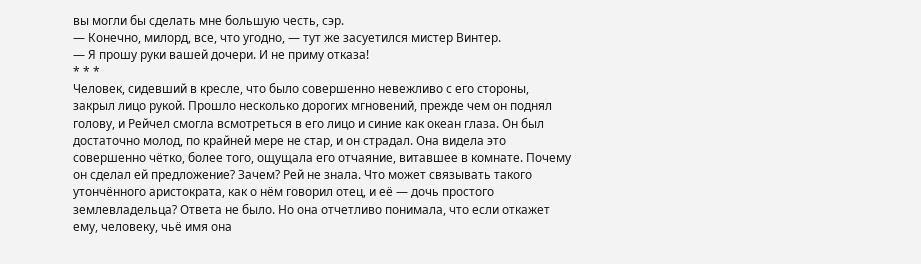вы могли бы сделать мне большую честь, сэр.
— Конечно, милорд, все, что угодно, — тут же засуетился мистер Винтер.
— Я прошу руки вашей дочери. И не приму отказа!
* * *
Человек, сидевший в кресле, что было совершенно невежливо с его стороны, закрыл лицо рукой. Прошло несколько дорогих мгновений, прежде чем он поднял голову, и Рейчел смогла всмотреться в его лицо и синие как океан глаза. Он был достаточно молод, по крайней мере не стар, и он страдал. Она видела это совершенно чётко, более того, ощущала его отчаяние, витавшее в комнате. Почему он сделал ей предложение? Зачем? Рей не знала. Что может связывать такого утончённого аристократа, как о нём говорил отец, и её — дочь простого землевладельца? Ответа не было. Но она отчетливо понимала, что если откажет ему, человеку, чьё имя она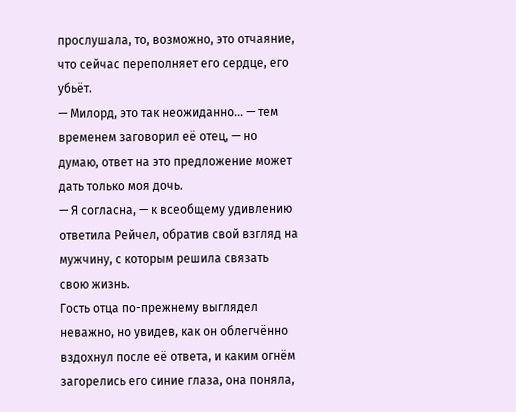прослушала, то, возможно, это отчаяние, что сейчас переполняет его сердце, его убьёт.
— Милорд, это так неожиданно… — тем временем заговорил её отец, — но думаю, ответ на это предложение может дать только моя дочь.
— Я согласна, — к всеобщему удивлению ответила Рейчел, обратив свой взгляд на мужчину, с которым решила связать свою жизнь.
Гость отца по-прежнему выглядел неважно, но увидев, как он облегчённо вздохнул после её ответа, и каким огнём загорелись его синие глаза, она поняла,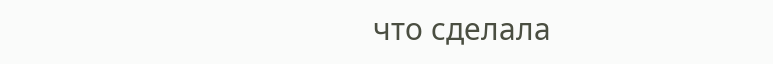что сделала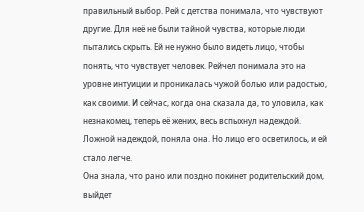правильный выбор. Рей с детства понимала, что чувствуют другие. Для неё не были тайной чувства, которые люди пытались скрыть. Ей не нужно было видеть лицо, чтобы понять, что чувствует человек. Рейчел понимала это на уровне интуиции и проникалась чужой болью или радостью, как своими. И сейчас, когда она сказала да, то уловила, как незнакомец, теперь её жених, весь вспыхнул надеждой. Ложной надеждой, поняла она. Но лицо его осветилось, и ей стало легче.
Она знала, что рано или поздно покинет родительский дом, выйдет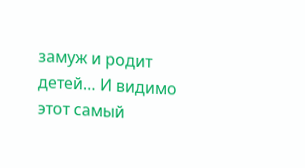замуж и родит детей… И видимо этот самый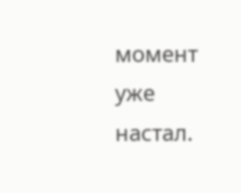момент уже настал.